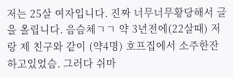저는 25살 여자입니다. 진짜 너무너무황당해서 글을 올립니다. 음슴체ㄱㄱ 약 3년전에(22살때) 저랑 제 친구와 같이 (약4명) 호프집에서 소주한잔 하고있었슴. 그러다 쉬마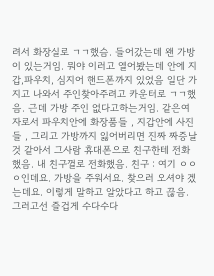려서 화장실로 ㄱㄱ했슴. 들어갔는데 왠 가방이 있는거임. 뭐야 이러고 열어봤는데 안에 지갑,파우치, 심지어 핸드폰까지 있었음 일단 가지고 나와서 주인찾아주려고 카운터로 ㄱㄱ했음. 근데 가방 주인 없다고하는거임. 같은여자로서 파우치안에 화장품들 , 지갑안에 사진들 , 그리고 가방까지 잃어버리면 진짜 짜증날것 같아서 그사람 휴대폰으로 친구한테 전화했음. 내 친구껄로 전화했음. 친구 : 여기 ㅇㅇㅇ인데요. 가방을 주워서요. 찾으러 오셔야 겠는데요. 이렇게 말하고 알았다고 하고 끊음. 그러고선 즐겁게 수다수다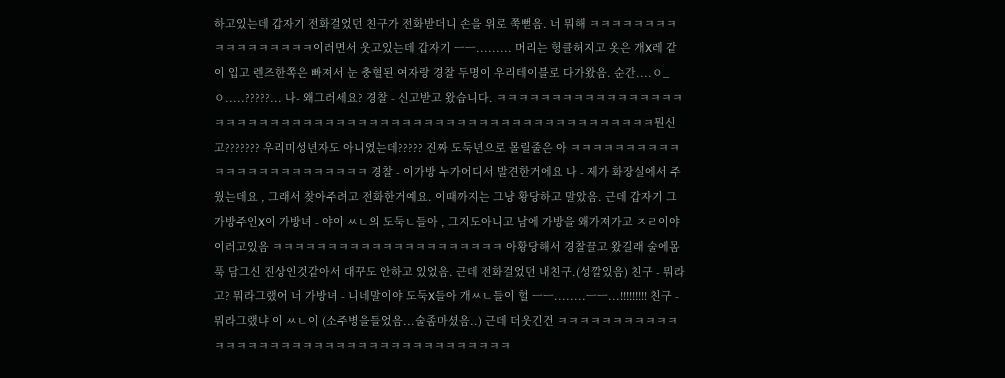하고있는데 갑자기 전화걸었던 친구가 전화받더니 손을 위로 쭉뻗음. 너 뭐해 ㅋㅋㅋㅋㅋㅋㅋㅋㅋㅋㅋㅋㅋㅋㅋㅋㅋ이러면서 웃고있는데 갑자기 ㅡㅡ......... 머리는 헝클허지고 옷은 개X레 같이 입고 렌즈한쪽은 빠져서 눈 충혈된 여자랑 경찰 두명이 우리테이블로 다가왔음. 순간....ㅇ_ㅇ.....?????... 나- 왜그러세요? 경찰 - 신고받고 왔습니다. ㅋㅋㅋㅋㅋㅋㅋㅋㅋㅋㅋㅋㅋㅋㅋㅋㅋㅋㅋㅋㅋㅋㅋㅋㅋㅋㅋㅋㅋㅋㅋㅋㅋㅋㅋㅋㅋㅋㅋㅋㅋㅋㅋㅋㅋㅋㅋㅋㅋㅋㅋㅋㅋㅋㅋㅋㅋ뭔신고??????? 우리미성년자도 아니였는데????? 진짜 도둑년으로 몰릴줄은 아 ㅋㅋㅋㅋㅋㅋㅋㅋㅋㅋㅋㅋㅋㅋㅋㅋㅋㅋㅋㅋㅋㅋㅋㅋ 경찰 - 이가방 누가어디서 발견한거에요 나 - 제가 화장실에서 주웠는데요 , 그래서 찾아주려고 전화한거예요. 이때까지는 그냥 황당하고 말았음. 근데 갑자기 그 가방주인X이 가방녀 - 야이 ㅆㄴ의 도둑ㄴ들아 , 그지도아니고 남에 가방을 왜가져가고 ㅈㄹ이야 이러고있음 ㅋㅋㅋㅋㅋㅋㅋㅋㅋㅋㅋㅋㅋㅋㅋㅋㅋㅋㅋㅋㅋ 아황당해서 경찰끌고 왔길래 술에몸 푹 담그신 진상인것같아서 대꾸도 안하고 있었음. 근데 전화걸었던 내친구.(성깔있음) 친구 - 뭐라고? 뭐라그랬어 너 가방녀 - 니네말이야 도둑X들아 개ㅆㄴ들이 헐 ㅡㅡ........ㅡㅡ...!!!!!!!!! 친구 - 뭐라그랬냐 이 ㅆㄴ이 (소주병을들었음...술좀마셨음..) 근데 더웃긴건 ㅋㅋㅋㅋㅋㅋㅋㅋㅋㅋㅋㅋㅋㅋㅋㅋㅋㅋㅋㅋㅋㅋㅋㅋㅋㅋㅋㅋㅋㅋㅋㅋㅋㅋㅋㅋㅋㅋ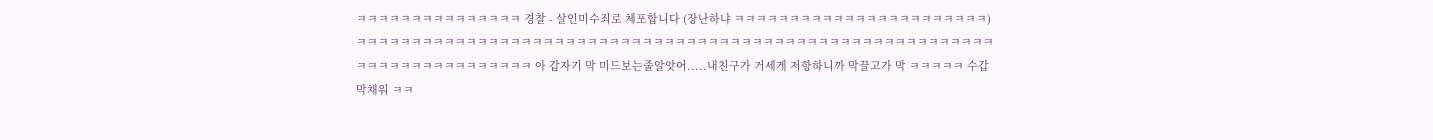ㅋㅋㅋㅋㅋㅋㅋㅋㅋㅋㅋㅋㅋㅋㅋ 경찰 - 살인미수죄로 체포합니다 (장난하냐 ㅋㅋㅋㅋㅋㅋㅋㅋㅋㅋㅋㅋㅋㅋㅋㅋㅋㅋㅋㅋㅋㅋㅋ) ㅋㅋㅋㅋㅋㅋㅋㅋㅋㅋㅋㅋㅋㅋㅋㅋㅋㅋㅋㅋㅋㅋㅋㅋㅋㅋㅋㅋㅋㅋㅋㅋㅋㅋㅋㅋㅋㅋㅋㅋㅋㅋㅋㅋㅋㅋㅋㅋㅋㅋㅋㅋㅋㅋㅋㅋㅋㅋㅋㅋㅋㅋㅋㅋㅋㅋㅋㅋㅋㅋㅋㅋㅋㅋ 아 갑자기 막 미드보는줄알앗어.....내친구가 거세게 저항하니까 막끌고가 막 ㅋㅋㅋㅋㅋ 수갑막채워 ㅋㅋ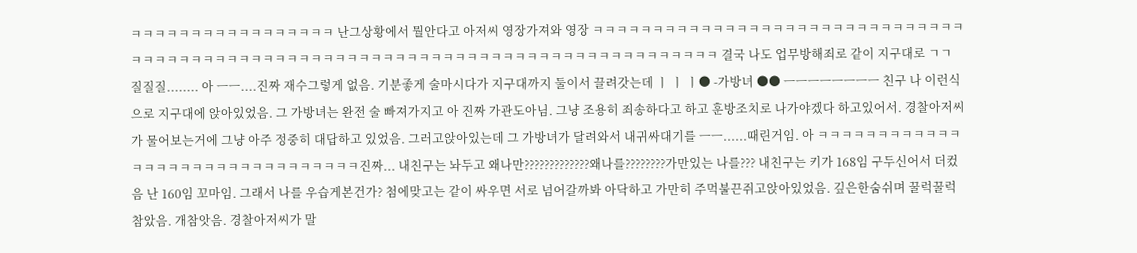ㅋㅋㅋㅋㅋㅋㅋㅋㅋㅋㅋㅋㅋㅋㅋㅋㅋ 난그상황에서 뭘안다고 아저씨 영장가져와 영장 ㅋㅋㅋㅋㅋㅋㅋㅋㅋㅋㅋㅋㅋㅋㅋㅋㅋㅋㅋㅋㅋㅋㅋㅋㅋㅋㅋㅋㅋㅋㅋㅋㅋㅋㅋㅋㅋㅋㅋㅋㅋㅋㅋㅋㅋㅋㅋㅋㅋㅋㅋㅋㅋㅋㅋㅋㅋㅋㅋㅋㅋㅋㅋㅋㅋㅋㅋㅋㅋㅋㅋㅋㅋㅋㅋㅋㅋㅋㅋㅋ 결국 나도 업무방해죄로 같이 지구대로 ㄱㄱ 질질질........ 아 ㅡㅡ....진짜 재수그렇게 없음. 기분좋게 술마시다가 지구대까지 둘이서 끌려갓는데 ㅣ ㅣ ㅣ● -가방녀 ●● ㅡㅡㅡㅡㅡㅡㅡㅡ 친구 나 이런식으로 지구대에 앉아있었음. 그 가방녀는 완전 술 빠져가지고 아 진짜 가관도아님. 그냥 조용히 죄송하다고 하고 훈방조치로 나가야겠다 하고있어서. 경찰아저씨가 물어보는거에 그냥 아주 정중히 대답하고 있었음. 그러고앉아있는데 그 가방녀가 달려와서 내귀싸대기를 ㅡㅡ......때린거임. 아 ㅋㅋㅋㅋㅋㅋㅋㅋㅋㅋㅋㅋㅋㅋㅋㅋㅋㅋㅋㅋㅋㅋㅋㅋㅋㅋㅋㅋㅋㅋㅋ진짜... 내친구는 놔두고 왜나만?????????????왜나를????????가만있는 나를??? 내친구는 키가 168임 구두신어서 더컸음 난 160임 꼬마임. 그래서 나를 우습게본건가? 첨에맞고는 같이 싸우면 서로 넘어갈까봐 아닥하고 가만히 주먹불끈쥐고앉아있었음. 깊은한숨쉬며 꿀럭꿀럭 참았음. 개참앗음. 경찰아저씨가 말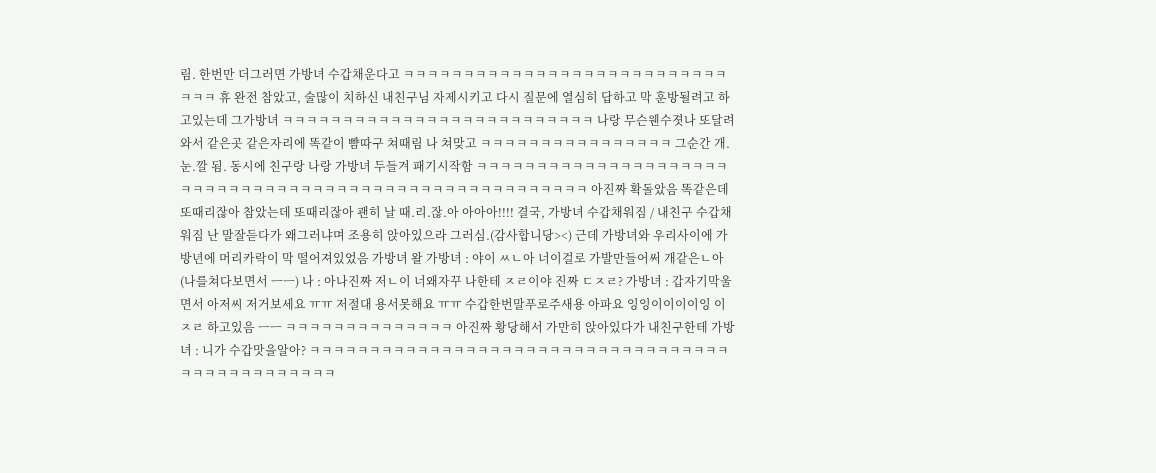림. 한번만 더그러면 가방녀 수갑채운다고 ㅋㅋㅋㅋㅋㅋㅋㅋㅋㅋㅋㅋㅋㅋㅋㅋㅋㅋㅋㅋㅋㅋㅋㅋㅋㅋㅋㅋㅋㅋ 휴 완전 참았고, 술많이 치하신 내친구님 자제시키고 다시 질문에 열심히 답하고 막 훈방될려고 하고있는데 그가방녀 ㅋㅋㅋㅋㅋㅋㅋㅋㅋㅋㅋㅋㅋㅋㅋㅋㅋㅋㅋㅋㅋㅋㅋㅋㅋㅋ 나랑 무슨웬수졋나 또달려와서 같은곳 같은자리에 똑같이 뺨따구 쳐때림 나 쳐맞고 ㅋㅋㅋㅋㅋㅋㅋㅋㅋㅋㅋㅋㅋㅋㅋㅋ 그순간 개.눈.깔 됨. 동시에 친구랑 나랑 가방녀 두들겨 패기시작함 ㅋㅋㅋㅋㅋㅋㅋㅋㅋㅋㅋㅋㅋㅋㅋㅋㅋㅋㅋㅋㅋㅋㅋㅋㅋㅋㅋㅋㅋㅋㅋㅋㅋㅋㅋㅋㅋㅋㅋㅋㅋㅋㅋㅋㅋㅋㅋㅋㅋㅋㅋㅋㅋㅋㅋ 아진짜 확돌았음 똑같은데 또때리잖아 참았는데 또때리잖아 괜히 날 때.리.잖.아 아아아!!!! 결국, 가방녀 수갑채워짐 / 내친구 수갑채워짐 난 말잘듣다가 왜그러냐며 조용히 앉아있으라 그러심.(감사합니당><) 근데 가방녀와 우리사이에 가방년에 머리카락이 막 떨어져있었음 가방녀 왈 가방녀 : 야이 ㅆㄴ아 너이걸로 가발만들어써 개같은ㄴ아 (나를쳐다보면서 ㅡㅡ) 나 : 아나진짜 저ㄴ이 너왜자꾸 나한테 ㅈㄹ이야 진짜 ㄷㅈㄹ? 가방녀 : 갑자기막울면서 아저씨 저거보세요 ㅠㅠ 저절대 용서못해요 ㅠㅠ 수갑한번말푸로주새용 아파요 잉잉이이이이잉 이ㅈㄹ 하고있음 ㅡㅡ ㅋㅋㅋㅋㅋㅋㅋㅋㅋㅋㅋㅋㅋㅋ 아진짜 황당해서 가만히 앉아있다가 내친구한테 가방녀 : 니가 수갑맛을알아? ㅋㅋㅋㅋㅋㅋㅋㅋㅋㅋㅋㅋㅋㅋㅋㅋㅋㅋㅋㅋㅋㅋㅋㅋㅋㅋㅋㅋㅋㅋㅋㅋㅋㅋㅋㅋㅋㅋㅋㅋㅋㅋㅋㅋㅋㅋㅋㅋ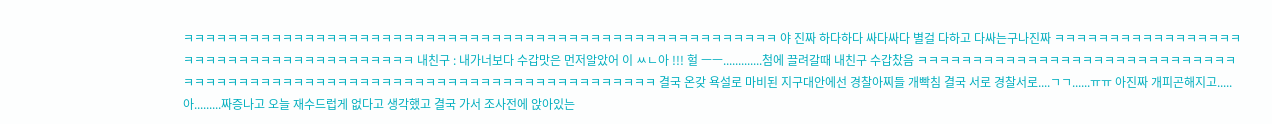ㅋㅋㅋㅋㅋㅋㅋㅋㅋㅋㅋㅋㅋㅋㅋㅋㅋㅋㅋㅋㅋㅋㅋㅋㅋㅋㅋㅋㅋㅋㅋㅋㅋㅋㅋㅋㅋㅋㅋㅋㅋㅋㅋㅋㅋㅋㅋㅋㅋㅋㅋㅋㅋㅋ 야 진짜 하다하다 싸다싸다 별걸 다하고 다싸는구나진짜 ㅋㅋㅋㅋㅋㅋㅋㅋㅋㅋㅋㅋㅋㅋㅋㅋㅋㅋㅋㅋㅋㅋㅋㅋㅋㅋㅋㅋㅋㅋㅋㅋㅋㅋㅋㅋㅋㅋ 내친구 : 내가너보다 수갑맛은 먼저알았어 이 ㅆㄴ아 !!! 헐 ㅡㅡ.............첨에 끌려갈때 내친구 수갑찼음 ㅋㅋㅋㅋㅋㅋㅋㅋㅋㅋㅋㅋㅋㅋㅋㅋㅋㅋㅋㅋㅋㅋㅋㅋㅋㅋㅋㅋㅋㅋㅋㅋㅋㅋㅋㅋㅋㅋㅋㅋㅋㅋㅋㅋㅋㅋㅋㅋㅋㅋㅋㅋㅋㅋㅋㅋㅋㅋㅋㅋㅋㅋㅋㅋㅋㅋㅋㅋㅋㅋㅋㅋ 결국 온갖 욕설로 마비된 지구대안에선 경찰아찌들 개빡침 결국 서로 경찰서로....ㄱㄱ......ㅠㅠ 아진짜 개피곤해지고..... 아.........짜증나고 오늘 재수드럽게 없다고 생각했고 결국 가서 조사전에 앉아있는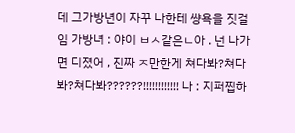데 그가방년이 자꾸 나한테 썅욕을 짓걸임 가방녀 : 야이 ㅂㅅ같은ㄴ아 . 넌 나가면 디졌어 , 진짜 ㅈ만한게 쳐다봐?쳐다봐?쳐다봐??????!!!!!!!!!!!! 나 : 지퍼찝하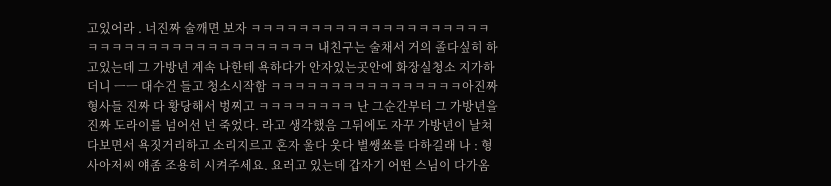고있어라 . 너진짜 술깨면 보자 ㅋㅋㅋㅋㅋㅋㅋㅋㅋㅋㅋㅋㅋㅋㅋㅋㅋㅋㅋㅋㅋㅋㅋㅋㅋㅋㅋㅋㅋㅋㅋㅋㅋㅋㅋㅋㅋㅋㅋ 내친구는 술채서 거의 졸다싶히 하고있는데 그 가방년 계속 나한테 욕하다가 안자있는곳안에 화장실청소 지가하더니 ㅡㅡ 대수건 들고 청소시작함 ㅋㅋㅋㅋㅋㅋㅋㅋㅋㅋㅋㅋㅋㅋㅋㅋ아진짜 형사들 진짜 다 황당해서 벙찌고 ㅋㅋㅋㅋㅋㅋㅋㅋ 난 그순간부터 그 가방년을 진짜 도라이를 넘어선 넌 죽었다. 라고 생각했음 그뒤에도 자꾸 가방년이 날쳐다보면서 욕짓거리하고 소리지르고 혼자 울다 웃다 별쌩쑈를 다하길래 나 : 형사아저씨 얘좀 조용히 시켜주세요. 요러고 있는데 갑자기 어떤 스님이 다가옴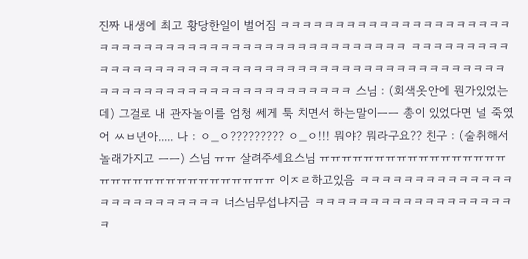진짜 내생에 최고 황당한일이 벌어짐 ㅋㅋㅋㅋㅋㅋㅋㅋㅋㅋㅋㅋㅋㅋㅋㅋㅋㅋㅋㅋㅋ ㅋㅋㅋㅋㅋㅋㅋㅋㅋㅋㅋㅋㅋㅋㅋㅋㅋㅋㅋㅋㅋㅋㅋㅋㅋㅋㅋㅋ ㅋㅋㅋㅋㅋㅋㅋㅋㅋㅋㅋㅋㅋㅋㅋㅋㅋㅋㅋㅋㅋㅋㅋㅋㅋㅋㅋㅋㅋㅋㅋㅋㅋㅋㅋㅋㅋㅋㅋㅋㅋㅋㅋㅋㅋㅋㅋㅋㅋㅋㅋㅋㅋㅋㅋㅋㅋㅋㅋㅋㅋㅋㅋㅋㅋㅋㅋㅋㅋ 스님 : (회색옷안에 뭔가있었는데) 그걸로 내 관자놀이를 엄청 쎄게 툭 치면서 하는말이ㅡㅡ 총이 있었다면 널 죽였어 ㅆㅂ년아..... 나 : ㅇ_ㅇ????????? ㅇ_ㅇ!!! 뭐야? 뭐라구요?? 친구 : (술취해서 놀래가지고 ㅡㅡ) 스님 ㅠㅠ 살려주세요스님 ㅠㅠㅠㅠㅠㅠㅠㅠㅠㅠㅠㅠㅠㅠㅠㅠㅠㅠㅠㅠㅠㅠㅠㅠㅠㅠㅠㅠㅠㅠㅠㅠㅠ 이ㅈㄹ하고있음 ㅋㅋㅋㅋㅋㅋㅋㅋㅋㅋㅋㅋㅋㅋㅋㅋㅋㅋㅋㅋㅋㅋㅋㅋㅋ 너스님무섭냐지금 ㅋㅋㅋㅋㅋㅋㅋㅋㅋㅋㅋㅋㅋㅋㅋㅋㅋㅋㅋ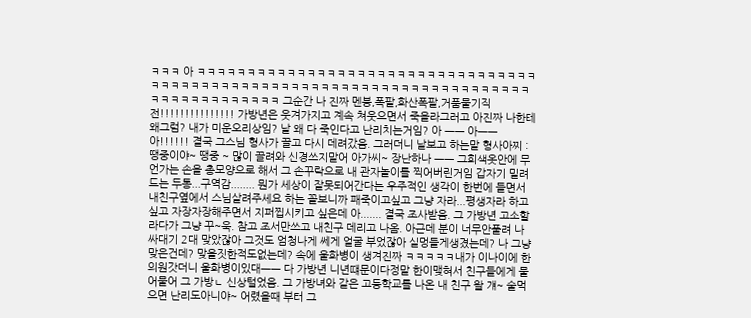ㅋㅋㅋ 아 ㅋㅋㅋㅋㅋㅋㅋㅋㅋㅋㅋㅋㅋㅋㅋㅋㅋㅋㅋㅋㅋㅋㅋㅋㅋㅋㅋㅋㅋㅋㅋㅋㅋㅋㅋㅋㅋㅋㅋㅋㅋㅋㅋㅋㅋㅋㅋㅋㅋㅋㅋㅋㅋㅋㅋㅋㅋㅋㅋㅋㅋㅋㅋㅋㅋㅋㅋㅋㅋㅋㅋㅋㅋㅋㅋㅋㅋㅋㅋㅋㅋㅋㅋㅋㅋ 그순간 나 진짜 멘붕,폭팔,화산폭팔,거품물기직전!!!!!!!!!!!!!!! 가방년은 웃겨가지고 계속 쳐웃으면서 죽을라그러고 아진짜 나한테 왜그럼? 내가 미운오리상임? 날 왜 다 죽인다고 난리치는거임? 아 ㅡㅡ 아ㅡㅡ 아!!!!!! 결국 그스님 형사가 끌고 다시 데려갔음. 그러더니 날보고 하는말 형사아찌 : 땡중이야~ 땡중 ~ 많이 끌려와 신경쓰지말어 아가씨~ 장난하나 ㅡㅡ 그회색옷안에 무언가는 손을 총모양으로 해서 그 손꾸락으로 내 관자놀이를 찍어버린거임 갑자기 밀려드는 두통...구역감........ 뭔가 세상이 잘못되어간다는 우주적인 생각이 한번에 들면서 내친구옆에서 스님살려주세요 하는 꼴보니까 패죽이고싶고 그냥 자라...평생자라 하고싶고 자장자장해주면서 지퍼찝시키고 싶은데 아....... 결국 조사받음. 그 가방년 고소할라다가 그냥 꾸~욱. 참고 조서만쓰고 내친구 데리고 나옴. 아근데 분이 너무안풀려 나 싸대기 2대 맞았잖아 그것도 엄청나게 쎄게 얼굴 부었잖아 실멍들게생겼는데? 나 그냥 맞은건데? 맞을짓한적도없는데? 속에 울화병이 생겨진짜 ㅋㅋㅋㅋㅋ내가 이나이에 한의원갓더니 울화병이있대ㅡㅡ 다 가방년 니년떄문이다정말 한이맺혀서 친구들에게 물어물어 그 가방ㄴ 신상털었음. 그 가방녀와 같은 고등학교를 나온 내 친구 왈 걔~ 술먹으면 난리도아니야~ 어렸을때 부터 그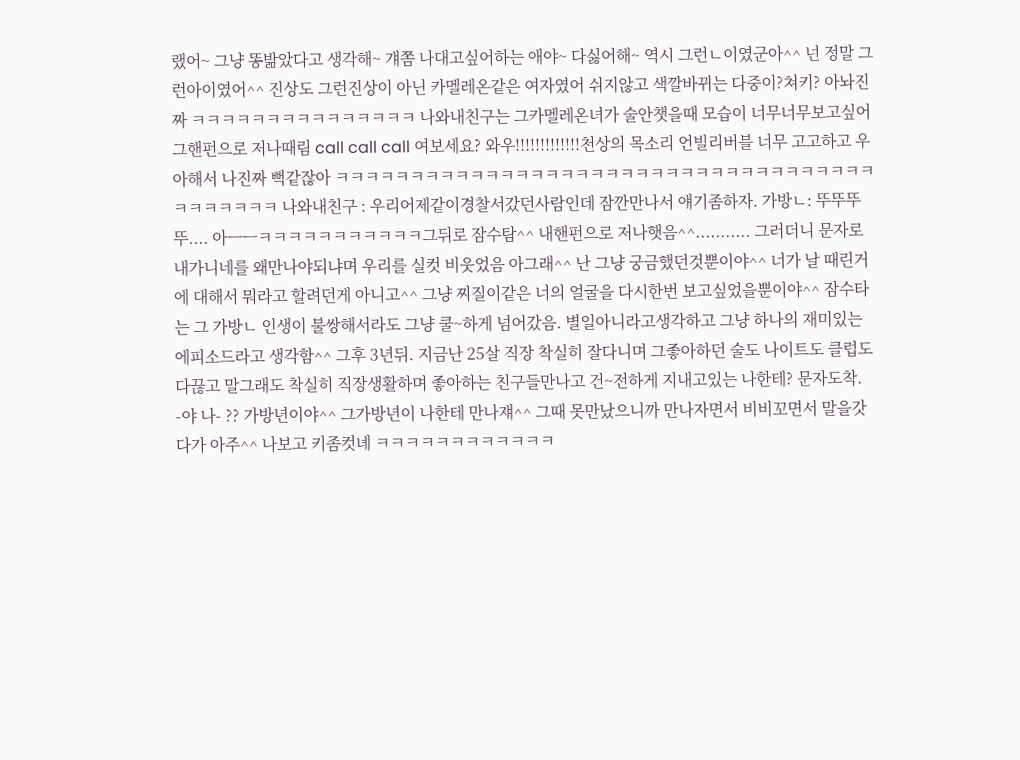랬어~ 그냥 똥밞았다고 생각해~ 걔쫌 나대고싶어하는 애야~ 다싫어해~ 역시 그런ㄴ이였군아^^ 넌 정말 그런아이였어^^ 진상도 그런진상이 아닌 카멜레온같은 여자였어 쉬지않고 색깔바뀌는 다중이?쳐키? 아놔진짜 ㅋㅋㅋㅋㅋㅋㅋㅋㅋㅋㅋㅋㅋㅋㅋ 나와내친구는 그카멜레온녀가 술안챗을때 모습이 너무너무보고싶어 그핸펀으로 저나때림 call call call 여보세요? 와우!!!!!!!!!!!!!천상의 목소리 언빌리버블 너무 고고하고 우아해서 나진짜 뻑같잖아 ㅋㅋㅋㅋㅋㅋㅋㅋㅋㅋㅋㅋㅋㅋㅋㅋㅋㅋㅋㅋㅋㅋㅋㅋㅋㅋㅋㅋㅋㅋㅋㅋㅋㅋㅋㅋㅋㅋㅋㅋㅋㅋㅋ 나와내친구 : 우리어제같이경찰서갔던사람인데 잠깐만나서 얘기좀하자. 가방ㄴ: 뚜뚜뚜뚜.... 아ㅡㅡㅋㅋㅋㅋㅋㅋㅋㅋㅋㅋㅋ그뒤로 잠수탐^^ 내핸펀으로 저나햇음^^........... 그러더니 문자로 내가니네를 왜만나야되냐며 우리를 실컷 비웃었음 아그래^^ 난 그냥 궁금했던것뿐이야^^ 너가 날 때린거에 대해서 뭐라고 할려던게 아니고^^ 그냥 찌질이같은 너의 얼굴을 다시한번 보고싶었을뿐이야^^ 잠수타는 그 가방ㄴ 인생이 불쌍해서라도 그냥 쿨~하게 넘어갔음. 별일아니라고생각하고 그냥 하나의 재미있는 에피소드라고 생각함^^ 그후 3년뒤. 지금난 25살 직장 착실히 잘다니며 그좋아하던 술도 나이트도 클럽도 다끊고 말그래도 착실히 직장생활하며 좋아하는 친구들만나고 건~전하게 지내고있는 나한테? 문자도착. -야 나- ?? 가방년이야^^ 그가방년이 나한테 만나쟤^^ 그때 못만났으니까 만나자면서 비비꼬면서 말을갓다가 아주^^ 나보고 키좀컷녜 ㅋㅋㅋㅋㅋㅋㅋㅋㅋㅋㅋㅋ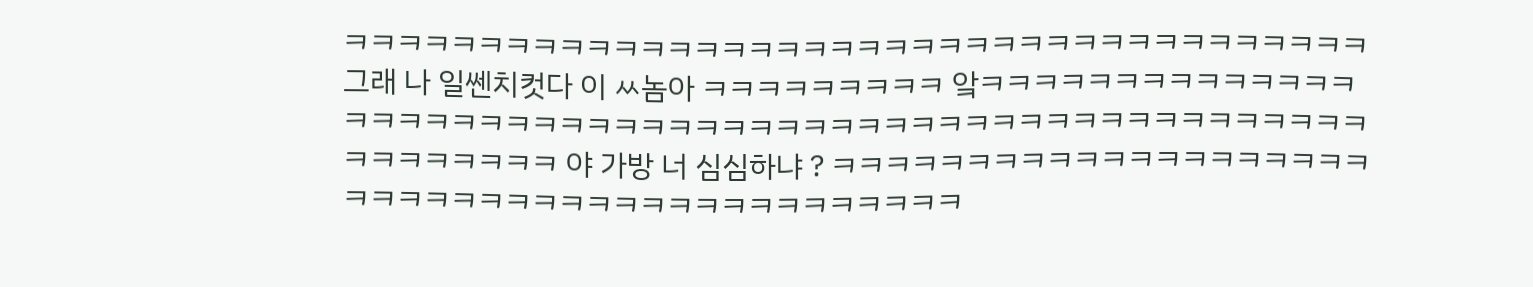ㅋㅋㅋㅋㅋㅋㅋㅋㅋㅋㅋㅋㅋㅋㅋㅋㅋㅋㅋㅋㅋㅋㅋㅋㅋㅋㅋㅋㅋㅋㅋㅋㅋㅋㅋㅋㅋㅋ 그래 나 일쎈치컷다 이 ㅆ놈아 ㅋㅋㅋㅋㅋㅋㅋㅋㅋ 앜ㅋㅋㅋㅋㅋㅋㅋㅋㅋㅋㅋㅋㅋㅋㅋㅋㅋㅋㅋㅋㅋㅋㅋㅋㅋㅋㅋㅋㅋㅋㅋㅋㅋㅋㅋㅋㅋㅋㅋㅋㅋㅋㅋㅋㅋㅋㅋㅋㅋㅋㅋㅋㅋㅋㅋㅋㅋㅋㅋㅋ 야 가방 너 심심하냐 ? ㅋㅋㅋㅋㅋㅋㅋㅋㅋㅋㅋㅋㅋㅋㅋㅋㅋㅋㅋㅋㅋㅋㅋㅋㅋㅋㅋㅋㅋㅋㅋㅋㅋㅋㅋㅋㅋㅋㅋㅋㅋㅋㅋ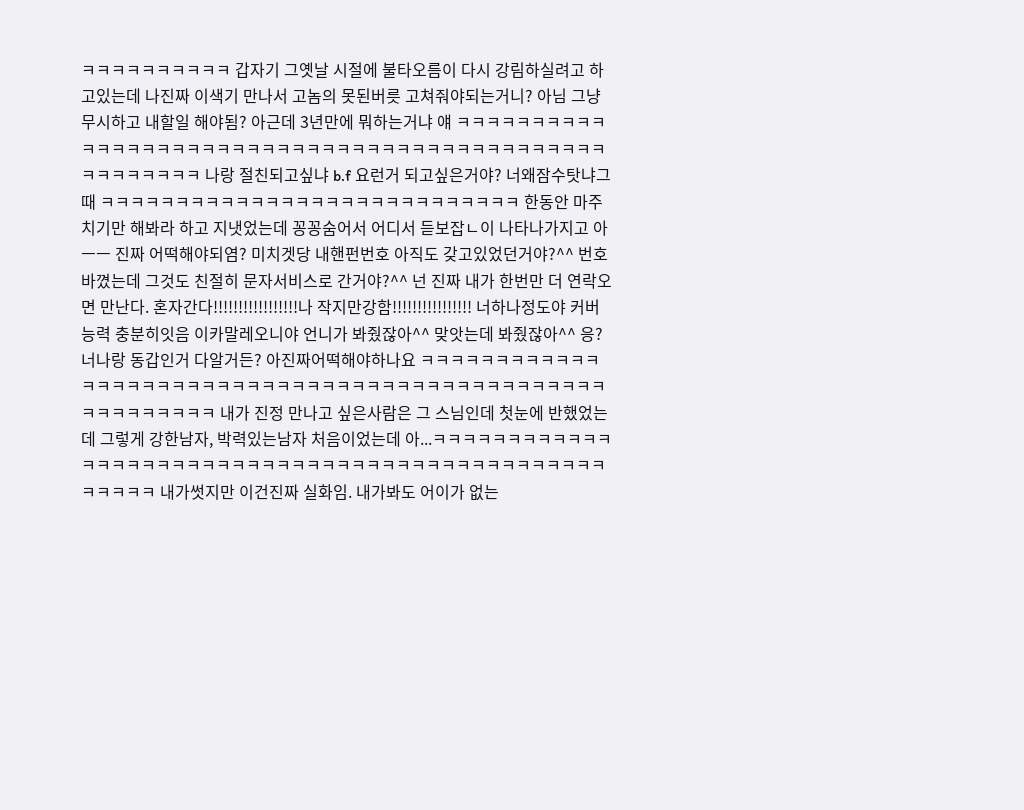ㅋㅋㅋㅋㅋㅋㅋㅋㅋㅋ 갑자기 그옛날 시절에 불타오름이 다시 강림하실려고 하고있는데 나진짜 이색기 만나서 고놈의 못된버릇 고쳐줘야되는거니? 아님 그냥 무시하고 내할일 해야됨? 아근데 3년만에 뭐하는거냐 얘 ㅋㅋㅋㅋㅋㅋㅋㅋㅋㅋㅋㅋㅋㅋㅋㅋㅋㅋㅋㅋㅋㅋㅋㅋㅋㅋㅋㅋㅋㅋㅋㅋㅋㅋㅋㅋㅋㅋㅋㅋㅋㅋㅋㅋㅋㅋㅋㅋㅋㅋㅋㅋㅋ 나랑 절친되고싶냐 b.f 요런거 되고싶은거야? 너왜잠수탓냐그때 ㅋㅋㅋㅋㅋㅋㅋㅋㅋㅋㅋㅋㅋㅋㅋㅋㅋㅋㅋㅋㅋㅋㅋㅋㅋㅋㅋㅋ 한동안 마주치기만 해봐라 하고 지냇었는데 꽁꽁숨어서 어디서 듣보잡ㄴ이 나타나가지고 아 ㅡㅡ 진짜 어떡해야되염? 미치겟당 내핸펀번호 아직도 갖고있었던거야?^^ 번호바꼈는데 그것도 친절히 문자서비스로 간거야?^^ 넌 진짜 내가 한번만 더 연락오면 만난다. 혼자간다!!!!!!!!!!!!!!!!!나 작지만강함!!!!!!!!!!!!!!!! 너하나정도야 커버능력 충분히잇음 이카말레오니야 언니가 봐줬잖아^^ 맞앗는데 봐줬잖아^^ 응? 너나랑 동갑인거 다알거든? 아진짜어떡해야하나요 ㅋㅋㅋㅋㅋㅋㅋㅋㅋㅋㅋㅋㅋㅋㅋㅋㅋㅋㅋㅋㅋㅋㅋㅋㅋㅋㅋㅋㅋㅋㅋㅋㅋㅋㅋㅋㅋㅋㅋㅋㅋㅋㅋㅋㅋㅋㅋㅋㅋㅋㅋㅋㅋㅋㅋㅋ 내가 진정 만나고 싶은사람은 그 스님인데 첫눈에 반했었는데 그렇게 강한남자, 박력있는남자 처음이었는데 아...ㅋㅋㅋㅋㅋㅋㅋㅋㅋㅋㅋㅋㅋㅋㅋㅋㅋㅋㅋㅋㅋㅋㅋㅋㅋㅋㅋㅋㅋㅋㅋㅋㅋㅋㅋㅋㅋㅋㅋㅋㅋㅋㅋㅋㅋㅋㅋㅋㅋㅋㅋㅋ 내가썻지만 이건진짜 실화임. 내가봐도 어이가 없는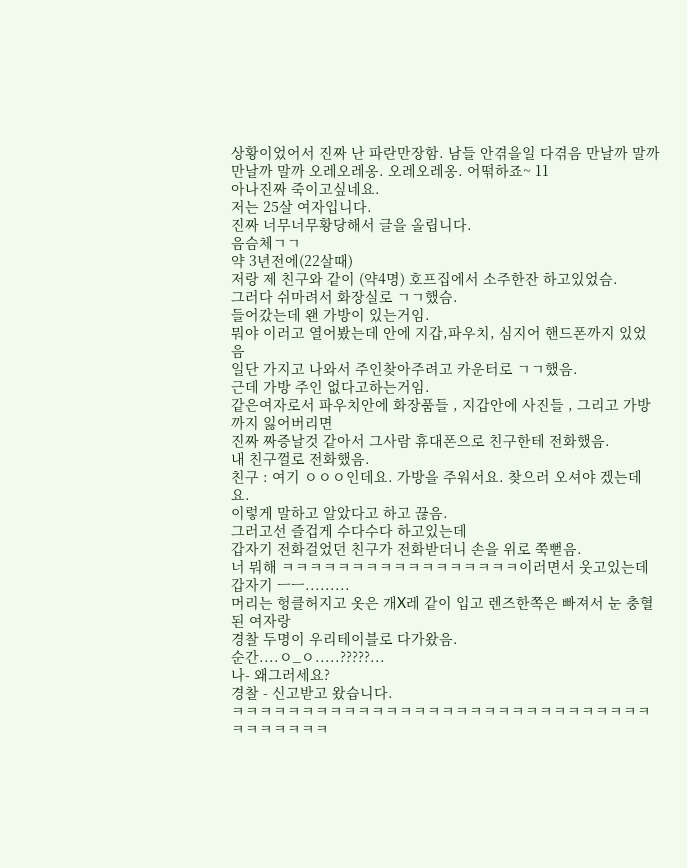상황이었어서 진짜 난 파란만장함. 남들 안겪을일 다겪음 만날까 말까 만날까 말까 오레오레옹. 오레오레옹. 어떢하죠~ 11
아나진짜 죽이고싶네요.
저는 25살 여자입니다.
진짜 너무너무황당해서 글을 올립니다.
음슴체ㄱㄱ
약 3년전에(22살때)
저랑 제 친구와 같이 (약4명) 호프집에서 소주한잔 하고있었슴.
그러다 쉬마려서 화장실로 ㄱㄱ했슴.
들어갔는데 왠 가방이 있는거임.
뭐야 이러고 열어봤는데 안에 지갑,파우치, 심지어 핸드폰까지 있었음
일단 가지고 나와서 주인찾아주려고 카운터로 ㄱㄱ했음.
근데 가방 주인 없다고하는거임.
같은여자로서 파우치안에 화장품들 , 지갑안에 사진들 , 그리고 가방까지 잃어버리면
진짜 짜증날것 같아서 그사람 휴대폰으로 친구한테 전화했음.
내 친구껄로 전화했음.
친구 : 여기 ㅇㅇㅇ인데요. 가방을 주워서요. 찾으러 오셔야 겠는데요.
이렇게 말하고 알았다고 하고 끊음.
그러고선 즐겁게 수다수다 하고있는데
갑자기 전화걸었던 친구가 전화받더니 손을 위로 쭉뻗음.
너 뭐해 ㅋㅋㅋㅋㅋㅋㅋㅋㅋㅋㅋㅋㅋㅋㅋㅋㅋ이러면서 웃고있는데
갑자기 ㅡㅡ.........
머리는 헝클허지고 옷은 개X레 같이 입고 렌즈한쪽은 빠져서 눈 충혈된 여자랑
경찰 두명이 우리테이블로 다가왔음.
순간....ㅇ_ㅇ.....?????...
나- 왜그러세요?
경찰 - 신고받고 왔습니다.
ㅋㅋㅋㅋㅋㅋㅋㅋㅋㅋㅋㅋㅋㅋㅋㅋㅋㅋㅋㅋㅋㅋㅋㅋㅋㅋㅋㅋㅋㅋㅋㅋㅋㅋㅋㅋㅋ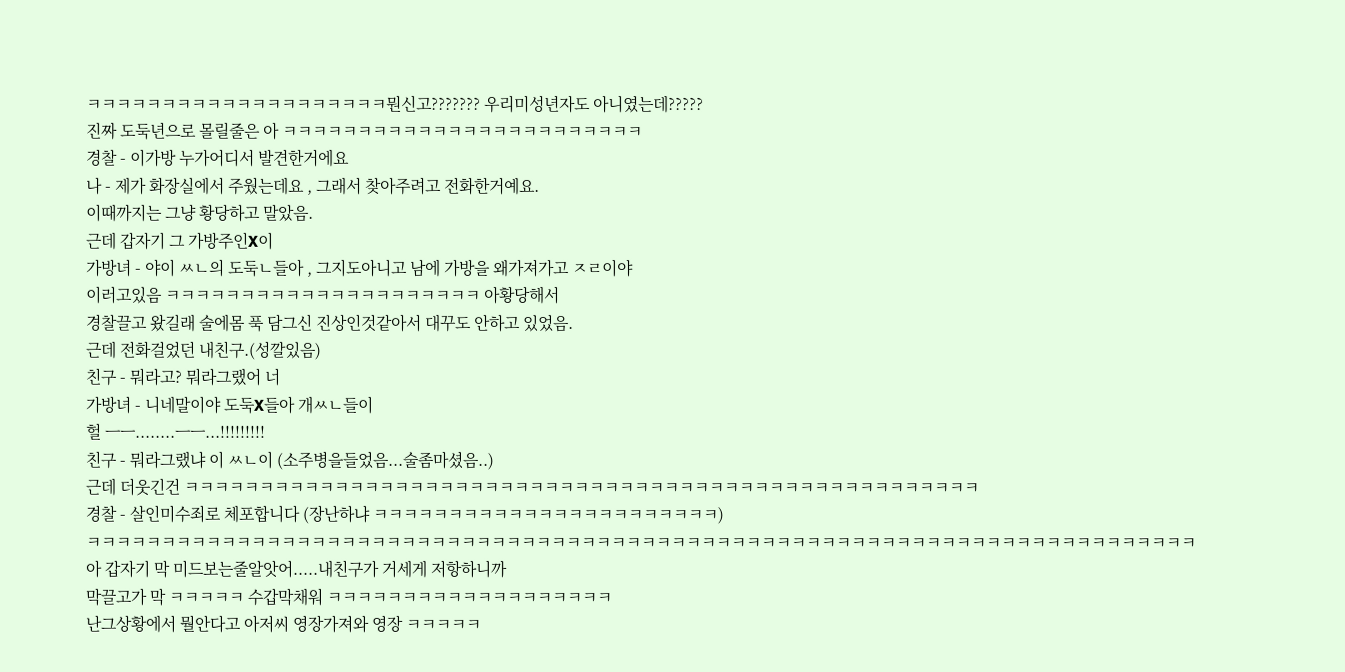ㅋㅋㅋㅋㅋㅋㅋㅋㅋㅋㅋㅋㅋㅋㅋㅋㅋㅋㅋㅋ뭔신고??????? 우리미성년자도 아니였는데?????
진짜 도둑년으로 몰릴줄은 아 ㅋㅋㅋㅋㅋㅋㅋㅋㅋㅋㅋㅋㅋㅋㅋㅋㅋㅋㅋㅋㅋㅋㅋㅋ
경찰 - 이가방 누가어디서 발견한거에요
나 - 제가 화장실에서 주웠는데요 , 그래서 찾아주려고 전화한거예요.
이때까지는 그냥 황당하고 말았음.
근데 갑자기 그 가방주인X이
가방녀 - 야이 ㅆㄴ의 도둑ㄴ들아 , 그지도아니고 남에 가방을 왜가져가고 ㅈㄹ이야
이러고있음 ㅋㅋㅋㅋㅋㅋㅋㅋㅋㅋㅋㅋㅋㅋㅋㅋㅋㅋㅋㅋㅋ 아황당해서
경찰끌고 왔길래 술에몸 푹 담그신 진상인것같아서 대꾸도 안하고 있었음.
근데 전화걸었던 내친구.(성깔있음)
친구 - 뭐라고? 뭐라그랬어 너
가방녀 - 니네말이야 도둑X들아 개ㅆㄴ들이
헐 ㅡㅡ........ㅡㅡ...!!!!!!!!!
친구 - 뭐라그랬냐 이 ㅆㄴ이 (소주병을들었음...술좀마셨음..)
근데 더웃긴건 ㅋㅋㅋㅋㅋㅋㅋㅋㅋㅋㅋㅋㅋㅋㅋㅋㅋㅋㅋㅋㅋㅋㅋㅋㅋㅋㅋㅋㅋㅋㅋㅋㅋㅋㅋㅋㅋㅋㅋㅋㅋㅋㅋㅋㅋㅋㅋㅋㅋㅋㅋㅋㅋ
경찰 - 살인미수죄로 체포합니다 (장난하냐 ㅋㅋㅋㅋㅋㅋㅋㅋㅋㅋㅋㅋㅋㅋㅋㅋㅋㅋㅋㅋㅋㅋㅋ)
ㅋㅋㅋㅋㅋㅋㅋㅋㅋㅋㅋㅋㅋㅋㅋㅋㅋㅋㅋㅋㅋㅋㅋㅋㅋㅋㅋㅋㅋㅋㅋㅋㅋㅋㅋㅋㅋㅋㅋㅋㅋㅋㅋㅋㅋㅋㅋㅋㅋㅋㅋㅋㅋㅋㅋㅋㅋㅋㅋㅋㅋㅋㅋㅋㅋㅋㅋㅋㅋㅋㅋㅋㅋㅋ
아 갑자기 막 미드보는줄알앗어.....내친구가 거세게 저항하니까
막끌고가 막 ㅋㅋㅋㅋㅋ 수갑막채워 ㅋㅋㅋㅋㅋㅋㅋㅋㅋㅋㅋㅋㅋㅋㅋㅋㅋㅋㅋ
난그상황에서 뭘안다고 아저씨 영장가져와 영장 ㅋㅋㅋㅋㅋ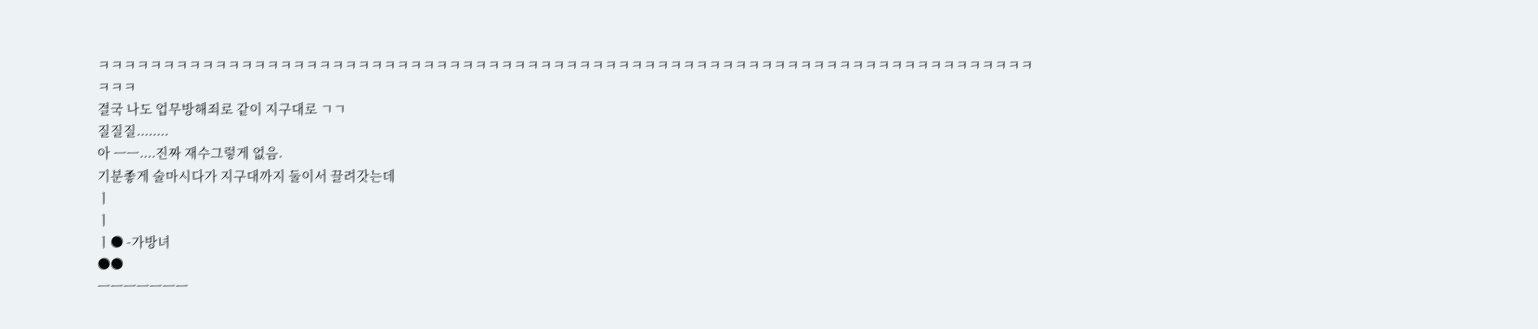ㅋㅋㅋㅋㅋㅋㅋㅋㅋㅋㅋㅋㅋㅋㅋㅋㅋㅋㅋㅋㅋㅋㅋㅋㅋㅋㅋㅋㅋㅋㅋㅋㅋㅋㅋㅋㅋㅋㅋㅋㅋㅋㅋㅋㅋㅋㅋㅋㅋㅋㅋㅋㅋㅋㅋㅋㅋㅋㅋㅋㅋㅋㅋㅋㅋㅋㅋㅋㅋㅋㅋㅋㅋㅋㅋ
결국 나도 업무방해죄로 같이 지구대로 ㄱㄱ
질질질........
아 ㅡㅡ....진짜 재수그렇게 없음.
기분좋게 술마시다가 지구대까지 둘이서 끌려갓는데
ㅣ
ㅣ
ㅣ● -가방녀
●●
ㅡㅡㅡㅡㅡㅡㅡ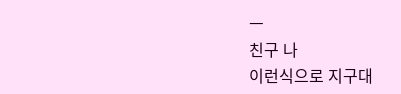ㅡ
친구 나
이런식으로 지구대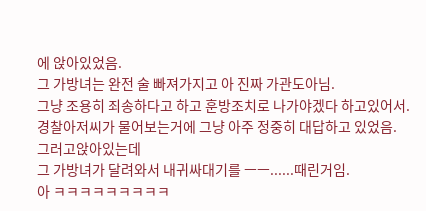에 앉아있었음.
그 가방녀는 완전 술 빠져가지고 아 진짜 가관도아님.
그냥 조용히 죄송하다고 하고 훈방조치로 나가야겠다 하고있어서.
경찰아저씨가 물어보는거에 그냥 아주 정중히 대답하고 있었음.
그러고앉아있는데
그 가방녀가 달려와서 내귀싸대기를 ㅡㅡ......때린거임.
아 ㅋㅋㅋㅋㅋㅋㅋㅋㅋ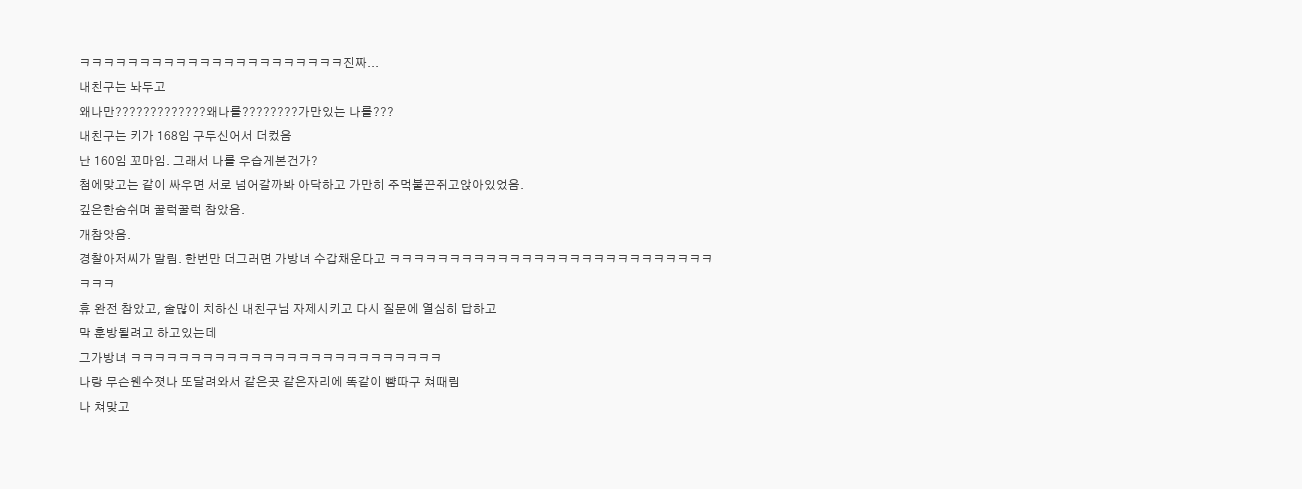ㅋㅋㅋㅋㅋㅋㅋㅋㅋㅋㅋㅋㅋㅋㅋㅋㅋㅋㅋㅋㅋㅋ진짜...
내친구는 놔두고
왜나만?????????????왜나를????????가만있는 나를???
내친구는 키가 168임 구두신어서 더컸음
난 160임 꼬마임. 그래서 나를 우습게본건가?
첨에맞고는 같이 싸우면 서로 넘어갈까봐 아닥하고 가만히 주먹불끈쥐고앉아있었음.
깊은한숨쉬며 꿀럭꿀럭 참았음.
개참앗음.
경찰아저씨가 말림. 한번만 더그러면 가방녀 수갑채운다고 ㅋㅋㅋㅋㅋㅋㅋㅋㅋㅋㅋㅋㅋㅋㅋㅋㅋㅋㅋㅋㅋㅋㅋㅋㅋㅋㅋㅋㅋㅋ
휴 완전 참았고, 술많이 치하신 내친구님 자제시키고 다시 질문에 열심히 답하고
막 훈방될려고 하고있는데
그가방녀 ㅋㅋㅋㅋㅋㅋㅋㅋㅋㅋㅋㅋㅋㅋㅋㅋㅋㅋㅋㅋㅋㅋㅋㅋㅋㅋ
나랑 무슨웬수졋나 또달려와서 같은곳 같은자리에 똑같이 뺨따구 쳐때림
나 쳐맞고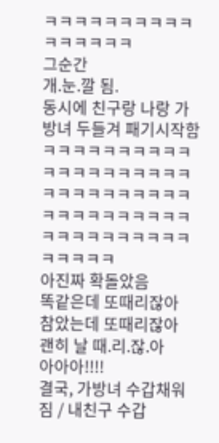ㅋㅋㅋㅋㅋㅋㅋㅋㅋㅋㅋㅋㅋㅋㅋㅋ
그순간
개.눈.깔 됨.
동시에 친구랑 나랑 가방녀 두들겨 패기시작함
ㅋㅋㅋㅋㅋㅋㅋㅋㅋㅋㅋㅋㅋㅋㅋㅋㅋㅋㅋㅋㅋㅋㅋㅋㅋㅋㅋㅋㅋㅋㅋㅋㅋㅋㅋㅋㅋㅋㅋㅋㅋㅋㅋㅋㅋㅋㅋㅋㅋㅋㅋㅋㅋㅋㅋ
아진짜 확돌았음
똑같은데 또때리잖아
참았는데 또때리잖아
괜히 날 때.리.잖.아
아아아!!!!
결국, 가방녀 수갑채워짐 / 내친구 수갑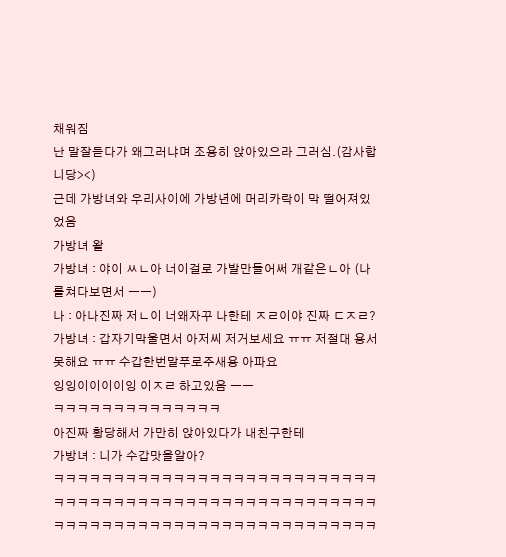채워짐
난 말잘듣다가 왜그러냐며 조용히 앉아있으라 그러심.(감사합니당><)
근데 가방녀와 우리사이에 가방년에 머리카락이 막 떨어져있었음
가방녀 왈
가방녀 : 야이 ㅆㄴ아 너이걸로 가발만들어써 개같은ㄴ아 (나를쳐다보면서 ㅡㅡ)
나 : 아나진짜 저ㄴ이 너왜자꾸 나한테 ㅈㄹ이야 진짜 ㄷㅈㄹ?
가방녀 : 갑자기막울면서 아저씨 저거보세요 ㅠㅠ 저절대 용서못해요 ㅠㅠ 수갑한번말푸로주새용 아파요
잉잉이이이이잉 이ㅈㄹ 하고있음 ㅡㅡ
ㅋㅋㅋㅋㅋㅋㅋㅋㅋㅋㅋㅋㅋㅋ
아진짜 황당해서 가만히 앉아있다가 내친구한테
가방녀 : 니가 수갑맛을알아?
ㅋㅋㅋㅋㅋㅋㅋㅋㅋㅋㅋㅋㅋㅋㅋㅋㅋㅋㅋㅋㅋㅋㅋㅋㅋㅋㅋㅋㅋㅋㅋㅋㅋㅋㅋㅋㅋㅋㅋㅋㅋㅋㅋㅋㅋㅋㅋㅋㅋㅋㅋㅋㅋㅋㅋㅋㅋㅋㅋㅋㅋㅋㅋㅋㅋㅋㅋㅋㅋㅋㅋㅋㅋㅋㅋㅋㅋㅋㅋㅋㅋ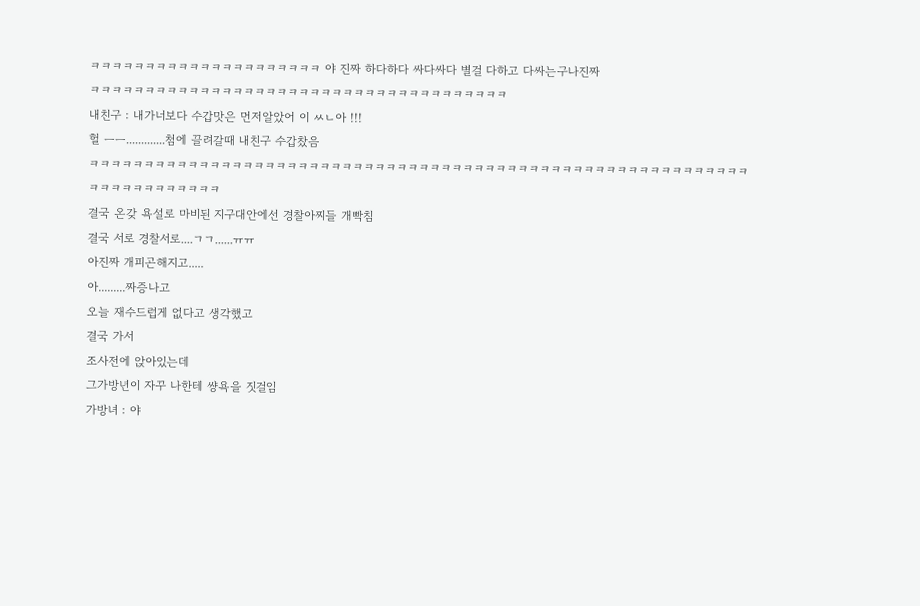ㅋㅋㅋㅋㅋㅋㅋㅋㅋㅋㅋㅋㅋㅋㅋㅋㅋㅋㅋㅋㅋ 야 진짜 하다하다 싸다싸다 별걸 다하고 다싸는구나진짜
ㅋㅋㅋㅋㅋㅋㅋㅋㅋㅋㅋㅋㅋㅋㅋㅋㅋㅋㅋㅋㅋㅋㅋㅋㅋㅋㅋㅋㅋㅋㅋㅋㅋㅋㅋㅋㅋㅋ
내친구 : 내가너보다 수갑맛은 먼저알았어 이 ㅆㄴ아 !!!
헐 ㅡㅡ.............첨에 끌려갈때 내친구 수갑찼음
ㅋㅋㅋㅋㅋㅋㅋㅋㅋㅋㅋㅋㅋㅋㅋㅋㅋㅋㅋㅋㅋㅋㅋㅋㅋㅋㅋㅋㅋㅋㅋㅋㅋㅋㅋㅋㅋㅋㅋㅋㅋㅋㅋㅋㅋㅋㅋㅋㅋㅋㅋㅋㅋㅋㅋㅋㅋㅋㅋㅋㅋㅋㅋㅋㅋㅋㅋㅋㅋㅋㅋㅋ
결국 온갖 욕설로 마비된 지구대안에선 경찰아찌들 개빡침
결국 서로 경찰서로....ㄱㄱ......ㅠㅠ
아진짜 개피곤해지고.....
아.........짜증나고
오늘 재수드럽게 없다고 생각했고
결국 가서
조사전에 앉아있는데
그가방년이 자꾸 나한테 썅욕을 짓걸임
가방녀 : 야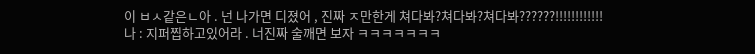이 ㅂㅅ같은ㄴ아 . 넌 나가면 디졌어 , 진짜 ㅈ만한게 쳐다봐?쳐다봐?쳐다봐??????!!!!!!!!!!!!
나 : 지퍼찝하고있어라 . 너진짜 술깨면 보자 ㅋㅋㅋㅋㅋㅋㅋ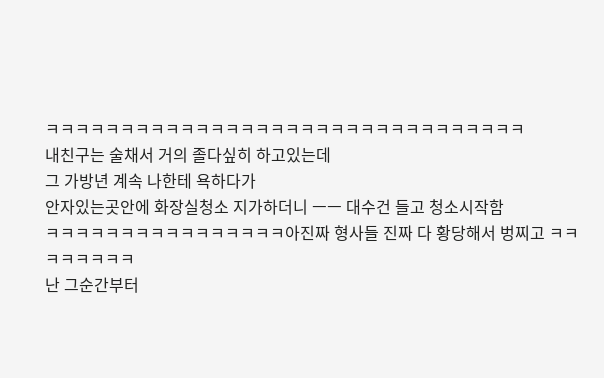ㅋㅋㅋㅋㅋㅋㅋㅋㅋㅋㅋㅋㅋㅋㅋㅋㅋㅋㅋㅋㅋㅋㅋㅋㅋㅋㅋㅋㅋㅋㅋㅋ
내친구는 술채서 거의 졸다싶히 하고있는데
그 가방년 계속 나한테 욕하다가
안자있는곳안에 화장실청소 지가하더니 ㅡㅡ 대수건 들고 청소시작함
ㅋㅋㅋㅋㅋㅋㅋㅋㅋㅋㅋㅋㅋㅋㅋㅋ아진짜 형사들 진짜 다 황당해서 벙찌고 ㅋㅋㅋㅋㅋㅋㅋㅋ
난 그순간부터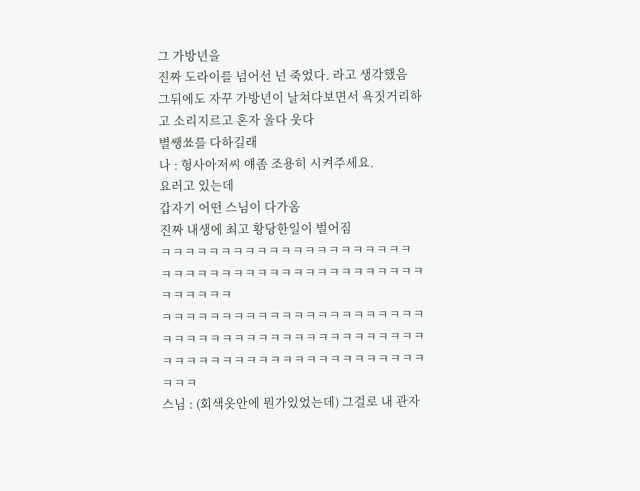그 가방년을
진짜 도라이를 넘어선 넌 죽었다. 라고 생각했음
그뒤에도 자꾸 가방년이 날쳐다보면서 욕짓거리하고 소리지르고 혼자 울다 웃다
별쌩쑈를 다하길래
나 : 형사아저씨 얘좀 조용히 시켜주세요.
요러고 있는데
갑자기 어떤 스님이 다가옴
진짜 내생에 최고 황당한일이 벌어짐
ㅋㅋㅋㅋㅋㅋㅋㅋㅋㅋㅋㅋㅋㅋㅋㅋㅋㅋㅋㅋㅋ
ㅋㅋㅋㅋㅋㅋㅋㅋㅋㅋㅋㅋㅋㅋㅋㅋㅋㅋㅋㅋㅋㅋㅋㅋㅋㅋㅋㅋ
ㅋㅋㅋㅋㅋㅋㅋㅋㅋㅋㅋㅋㅋㅋㅋㅋㅋㅋㅋㅋㅋㅋㅋㅋㅋㅋㅋㅋㅋㅋㅋㅋㅋㅋㅋㅋㅋㅋㅋㅋㅋㅋㅋㅋㅋㅋㅋㅋㅋㅋㅋㅋㅋㅋㅋㅋㅋㅋㅋㅋㅋㅋㅋㅋㅋㅋㅋㅋㅋ
스님 : (회색옷안에 뭔가있었는데) 그걸로 내 관자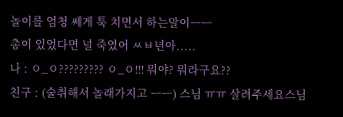놀이를 엄청 쎄게 툭 치면서 하는말이ㅡㅡ
총이 있었다면 널 죽였어 ㅆㅂ년아.....
나 : ㅇ_ㅇ????????? ㅇ_ㅇ!!! 뭐야? 뭐라구요??
친구 : (술취해서 놀래가지고 ㅡㅡ) 스님 ㅠㅠ 살려주세요스님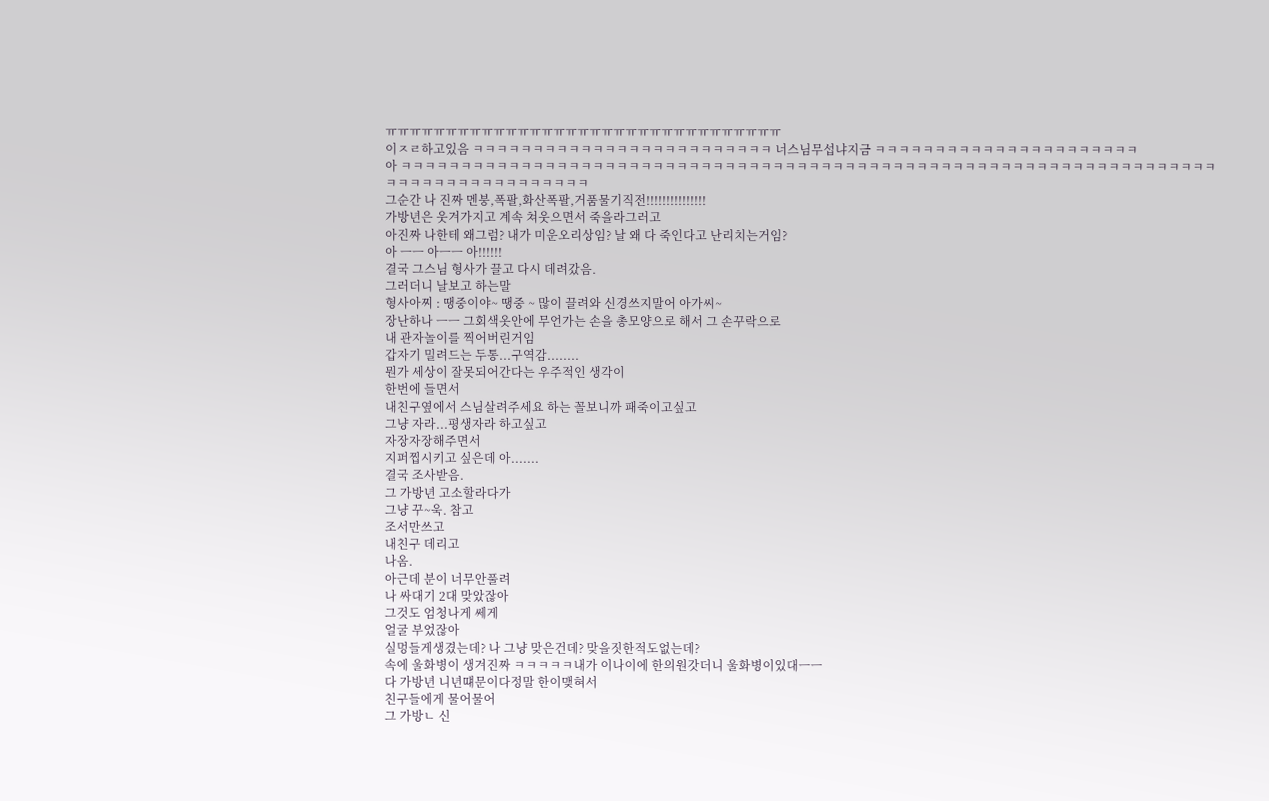ㅠㅠㅠㅠㅠㅠㅠㅠㅠㅠㅠㅠㅠㅠㅠㅠㅠㅠㅠㅠㅠㅠㅠㅠㅠㅠㅠㅠㅠㅠㅠㅠㅠ
이ㅈㄹ하고있음 ㅋㅋㅋㅋㅋㅋㅋㅋㅋㅋㅋㅋㅋㅋㅋㅋㅋㅋㅋㅋㅋㅋㅋㅋㅋ 너스님무섭냐지금 ㅋㅋㅋㅋㅋㅋㅋㅋㅋㅋㅋㅋㅋㅋㅋㅋㅋㅋㅋㅋㅋㅋ
아 ㅋㅋㅋㅋㅋㅋㅋㅋㅋㅋㅋㅋㅋㅋㅋㅋㅋㅋㅋㅋㅋㅋㅋㅋㅋㅋㅋㅋㅋㅋㅋㅋㅋㅋㅋㅋㅋㅋㅋㅋㅋㅋㅋㅋㅋㅋㅋㅋㅋㅋㅋㅋㅋㅋㅋㅋㅋㅋㅋㅋㅋㅋㅋㅋㅋㅋㅋㅋㅋㅋㅋㅋㅋㅋㅋㅋㅋㅋㅋㅋㅋㅋㅋㅋㅋ
그순간 나 진짜 멘붕,폭팔,화산폭팔,거품물기직전!!!!!!!!!!!!!!!
가방년은 웃겨가지고 계속 쳐웃으면서 죽을라그러고
아진짜 나한테 왜그럼? 내가 미운오리상임? 날 왜 다 죽인다고 난리치는거임?
아 ㅡㅡ 아ㅡㅡ 아!!!!!!
결국 그스님 형사가 끌고 다시 데려갔음.
그러더니 날보고 하는말
형사아찌 : 땡중이야~ 땡중 ~ 많이 끌려와 신경쓰지말어 아가씨~
장난하나 ㅡㅡ 그회색옷안에 무언가는 손을 총모양으로 해서 그 손꾸락으로
내 관자놀이를 찍어버린거임
갑자기 밀려드는 두통...구역감........
뭔가 세상이 잘못되어간다는 우주적인 생각이
한번에 들면서
내친구옆에서 스님살려주세요 하는 꼴보니까 패죽이고싶고
그냥 자라...평생자라 하고싶고
자장자장해주면서
지퍼찝시키고 싶은데 아.......
결국 조사받음.
그 가방년 고소할라다가
그냥 꾸~욱. 참고
조서만쓰고
내친구 데리고
나옴.
아근데 분이 너무안풀려
나 싸대기 2대 맞았잖아
그것도 엄청나게 쎄게
얼굴 부었잖아
실멍들게생겼는데? 나 그냥 맞은건데? 맞을짓한적도없는데?
속에 울화병이 생겨진짜 ㅋㅋㅋㅋㅋ내가 이나이에 한의원갓더니 울화병이있대ㅡㅡ
다 가방년 니년떄문이다정말 한이맺혀서
친구들에게 물어물어
그 가방ㄴ 신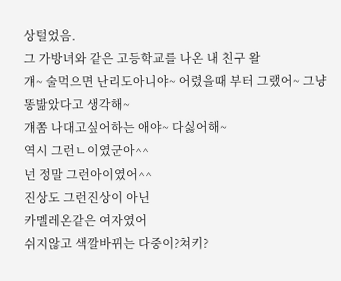상털었음.
그 가방녀와 같은 고등학교를 나온 내 친구 왈
걔~ 술먹으면 난리도아니야~ 어렸을때 부터 그랬어~ 그냥 똥밞았다고 생각해~
걔쫌 나대고싶어하는 애야~ 다싫어해~
역시 그런ㄴ이였군아^^
넌 정말 그런아이였어^^
진상도 그런진상이 아닌
카멜레온같은 여자였어
쉬지않고 색깔바뀌는 다중이?쳐키?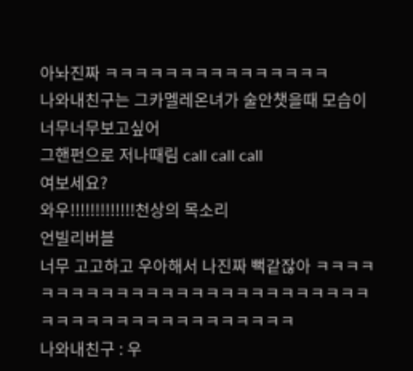아놔진짜 ㅋㅋㅋㅋㅋㅋㅋㅋㅋㅋㅋㅋㅋㅋㅋ
나와내친구는 그카멜레온녀가 술안챗을때 모습이 너무너무보고싶어
그핸펀으로 저나때림 call call call
여보세요?
와우!!!!!!!!!!!!!천상의 목소리
언빌리버블
너무 고고하고 우아해서 나진짜 뻑같잖아 ㅋㅋㅋㅋㅋㅋㅋㅋㅋㅋㅋㅋㅋㅋㅋㅋㅋㅋㅋㅋㅋㅋㅋㅋㅋㅋㅋㅋㅋㅋㅋㅋㅋㅋㅋㅋㅋㅋㅋㅋㅋㅋㅋ
나와내친구 : 우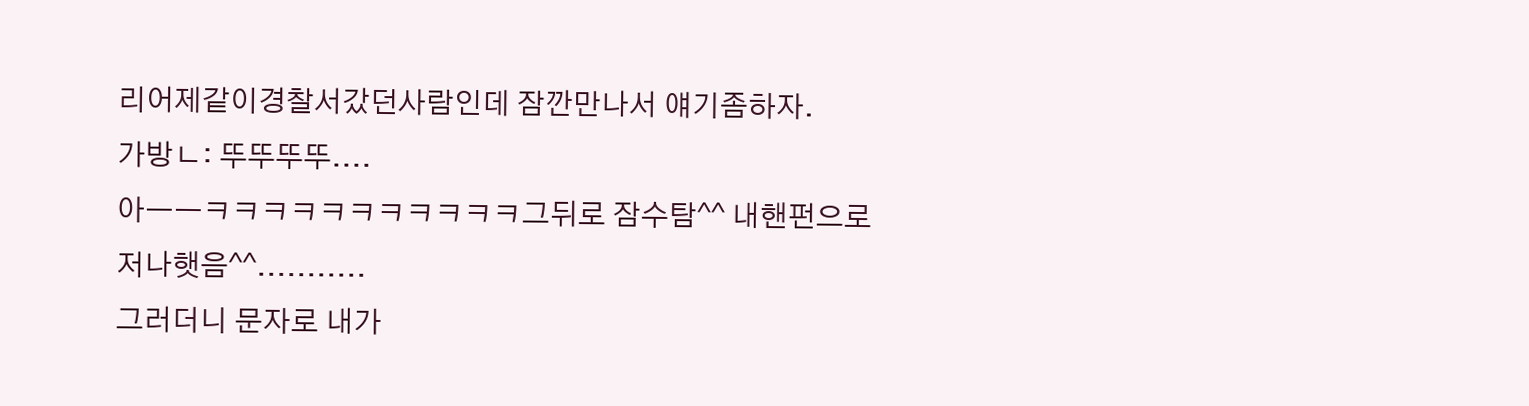리어제같이경찰서갔던사람인데 잠깐만나서 얘기좀하자.
가방ㄴ: 뚜뚜뚜뚜....
아ㅡㅡㅋㅋㅋㅋㅋㅋㅋㅋㅋㅋㅋ그뒤로 잠수탐^^ 내핸펀으로 저나햇음^^...........
그러더니 문자로 내가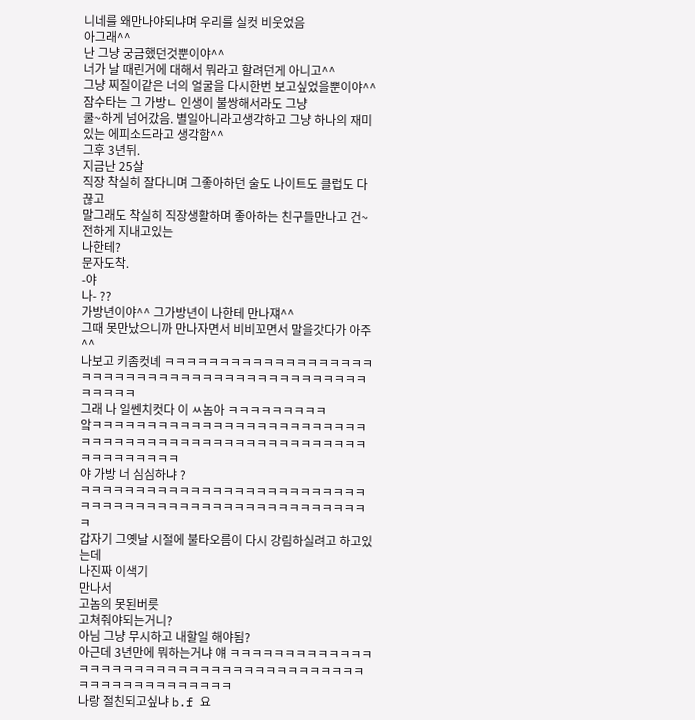니네를 왜만나야되냐며 우리를 실컷 비웃었음
아그래^^
난 그냥 궁금했던것뿐이야^^
너가 날 때린거에 대해서 뭐라고 할려던게 아니고^^
그냥 찌질이같은 너의 얼굴을 다시한번 보고싶었을뿐이야^^
잠수타는 그 가방ㄴ 인생이 불쌍해서라도 그냥
쿨~하게 넘어갔음. 별일아니라고생각하고 그냥 하나의 재미있는 에피소드라고 생각함^^
그후 3년뒤.
지금난 25살
직장 착실히 잘다니며 그좋아하던 술도 나이트도 클럽도 다끊고
말그래도 착실히 직장생활하며 좋아하는 친구들만나고 건~전하게 지내고있는
나한테?
문자도착.
-야
나- ??
가방년이야^^ 그가방년이 나한테 만나쟤^^
그때 못만났으니까 만나자면서 비비꼬면서 말을갓다가 아주^^
나보고 키좀컷녜 ㅋㅋㅋㅋㅋㅋㅋㅋㅋㅋㅋㅋㅋㅋㅋㅋㅋㅋㅋㅋㅋㅋㅋㅋㅋㅋㅋㅋㅋㅋㅋㅋㅋㅋㅋㅋㅋㅋㅋㅋㅋㅋㅋㅋㅋㅋㅋㅋㅋㅋ
그래 나 일쎈치컷다 이 ㅆ놈아 ㅋㅋㅋㅋㅋㅋㅋㅋㅋ
앜ㅋㅋㅋㅋㅋㅋㅋㅋㅋㅋㅋㅋㅋㅋㅋㅋㅋㅋㅋㅋㅋㅋㅋㅋㅋㅋㅋㅋㅋㅋㅋㅋㅋㅋㅋㅋㅋㅋㅋㅋㅋㅋㅋㅋㅋㅋㅋㅋㅋㅋㅋㅋㅋㅋㅋㅋㅋㅋㅋㅋ
야 가방 너 심심하냐 ?
ㅋㅋㅋㅋㅋㅋㅋㅋㅋㅋㅋㅋㅋㅋㅋㅋㅋㅋㅋㅋㅋㅋㅋㅋㅋㅋㅋㅋㅋㅋㅋㅋㅋㅋㅋㅋㅋㅋㅋㅋㅋㅋㅋㅋㅋㅋㅋㅋㅋㅋㅋㅋㅋ
갑자기 그옛날 시절에 불타오름이 다시 강림하실려고 하고있는데
나진짜 이색기
만나서
고놈의 못된버릇
고쳐줘야되는거니?
아님 그냥 무시하고 내할일 해야됨?
아근데 3년만에 뭐하는거냐 얘 ㅋㅋㅋㅋㅋㅋㅋㅋㅋㅋㅋㅋㅋㅋㅋㅋㅋㅋㅋㅋㅋㅋㅋㅋㅋㅋㅋㅋㅋㅋㅋㅋㅋㅋㅋㅋㅋㅋㅋㅋㅋㅋㅋㅋㅋㅋㅋㅋㅋㅋㅋㅋㅋ
나랑 절친되고싶냐 b.f 요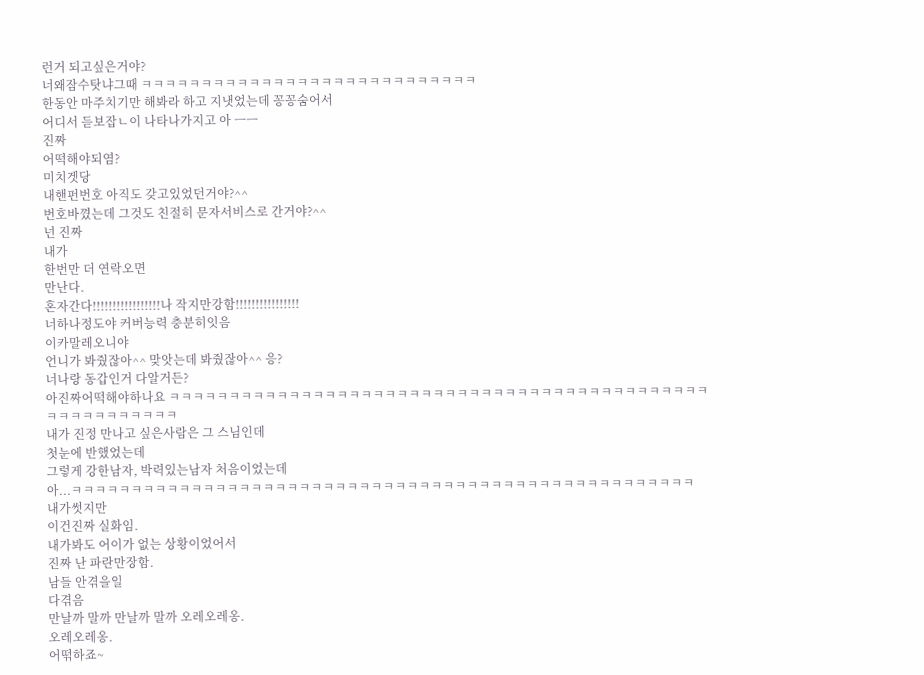런거 되고싶은거야?
너왜잠수탓냐그때 ㅋㅋㅋㅋㅋㅋㅋㅋㅋㅋㅋㅋㅋㅋㅋㅋㅋㅋㅋㅋㅋㅋㅋㅋㅋㅋㅋㅋ
한동안 마주치기만 해봐라 하고 지냇었는데 꽁꽁숨어서
어디서 듣보잡ㄴ이 나타나가지고 아 ㅡㅡ
진짜
어떡해야되염?
미치겟당
내핸펀번호 아직도 갖고있었던거야?^^
번호바꼈는데 그것도 친절히 문자서비스로 간거야?^^
넌 진짜
내가
한번만 더 연락오면
만난다.
혼자간다!!!!!!!!!!!!!!!!!나 작지만강함!!!!!!!!!!!!!!!!
너하나정도야 커버능력 충분히잇음
이카말레오니야
언니가 봐줬잖아^^ 맞앗는데 봐줬잖아^^ 응?
너나랑 동갑인거 다알거든?
아진짜어떡해야하나요 ㅋㅋㅋㅋㅋㅋㅋㅋㅋㅋㅋㅋㅋㅋㅋㅋㅋㅋㅋㅋㅋㅋㅋㅋㅋㅋㅋㅋㅋㅋㅋㅋㅋㅋㅋㅋㅋㅋㅋㅋㅋㅋㅋㅋㅋㅋㅋㅋㅋㅋㅋㅋㅋㅋㅋㅋ
내가 진정 만나고 싶은사람은 그 스님인데
첫눈에 반했었는데
그렇게 강한남자, 박력있는남자 처음이었는데
아...ㅋㅋㅋㅋㅋㅋㅋㅋㅋㅋㅋㅋㅋㅋㅋㅋㅋㅋㅋㅋㅋㅋㅋㅋㅋㅋㅋㅋㅋㅋㅋㅋㅋㅋㅋㅋㅋㅋㅋㅋㅋㅋㅋㅋㅋㅋㅋㅋㅋㅋㅋㅋ
내가썻지만
이건진짜 실화임.
내가봐도 어이가 없는 상황이었어서
진짜 난 파란만장함.
남들 안겪을일
다겪음
만날까 말까 만날까 말까 오레오레옹.
오레오레옹.
어떢하죠~